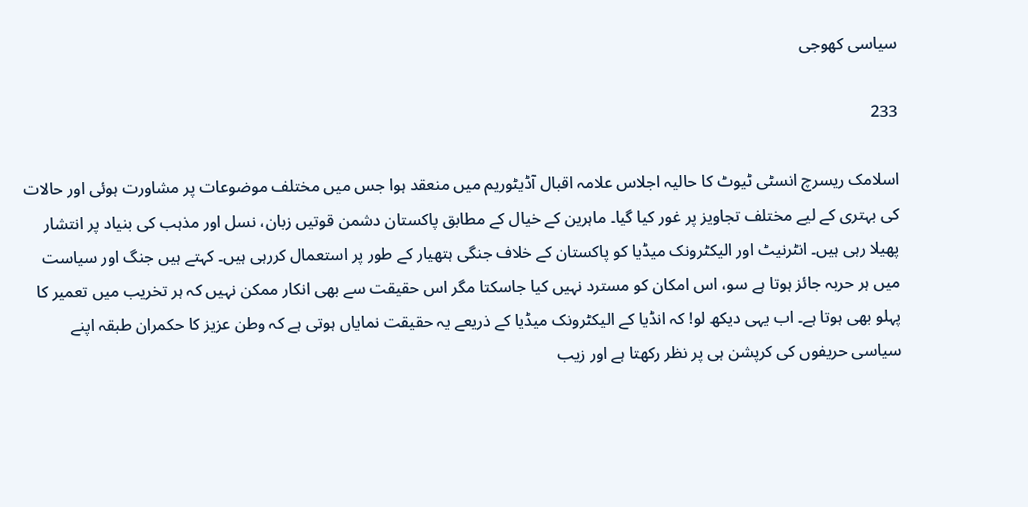سیاسی کھوجی

233

اسلامک ریسرچ انسٹی ٹیوٹ کا حالیہ اجلاس علامہ اقبال آڈیٹوریم میں منعقد ہوا جس میں مختلف موضوعات پر مشاورت ہوئی اور حالات کی بہتری کے لیے مختلف تجاویز پر غور کیا گیا۔ ماہرین کے خیال کے مطابق پاکستان دشمن قوتیں زبان، نسل اور مذہب کی بنیاد پر انتشار پھیلا رہی ہیں۔ انٹرنیٹ اور الیکٹرونک میڈیا کو پاکستان کے خلاف جنگی ہتھیار کے طور پر استعمال کررہی ہیں۔ کہتے ہیں جنگ اور سیاست میں ہر حربہ جائز ہوتا ہے سو، اس امکان کو مسترد نہیں کیا جاسکتا مگر اس حقیقت سے بھی انکار ممکن نہیں کہ ہر تخریب میں تعمیر کا پہلو بھی ہوتا ہے۔ اب یہی دیکھ لو! کہ انڈیا کے الیکٹرونک میڈیا کے ذریعے یہ حقیقت نمایاں ہوتی ہے کہ وطن عزیز کا حکمران طبقہ اپنے سیاسی حریفوں کی کرپشن ہی پر نظر رکھتا ہے اور زیب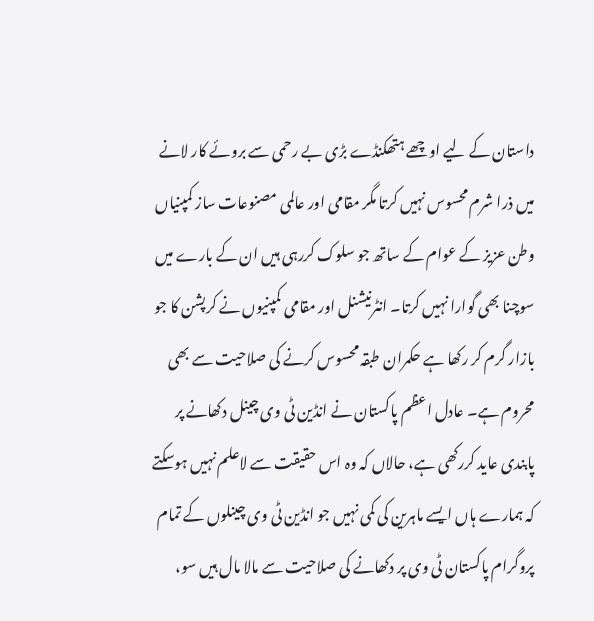داستان کے لیے اوچھے ہتھکنڈے بڑی بے رحمی سے بروئے کار لانے میں ذرا شرم محسوس نہیں کرتا مگر مقامی اور عالمی مصنوعات ساز کمپنیاں وطن عزیز کے عوام کے ساتھ جو سلوک کررہی ہیں ان کے بارے میں سوچنا بھی گوارا نہیں کرتا۔ انٹرنیشنل اور مقامی کمپنیوں نے کرپشن کا جو بازار گرم کر رکھا ہے حکمران طبقہ محسوس کرنے کی صلاحیت سے بھی محروم ہے۔ عادل اعظم پاکستان نے انڈین ٹی وی چینل دکھانے پر پابندی عاید کررکھی ہے، حالاں کہ وہ اس حقیقت سے لاعلم نہیں ہوسکتے کہ ہمارے ہاں ایسے ماہرین کی کمی نہیں جو انڈین ٹی وی چینلوں کے تمام پروگرام پاکستان ٹی وی پر دکھانے کی صلاحیت سے مالا مال ہیں سو،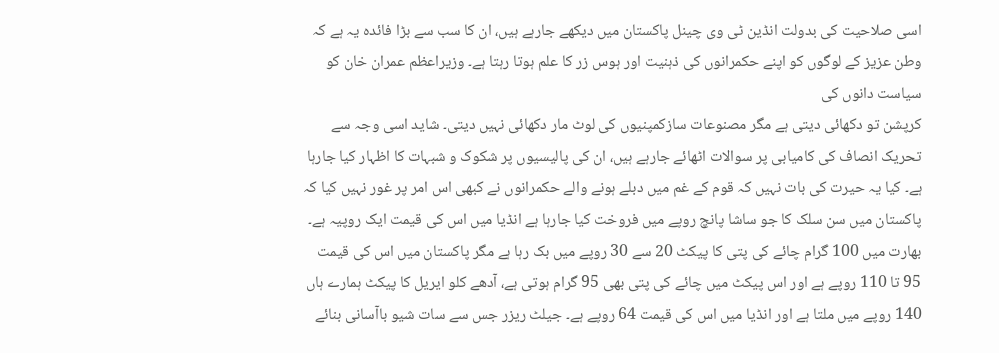اسی صلاحیت کی بدولت انڈین ٹی وی چینل پاکستان میں دیکھے جارہے ہیں، ان کا سب سے بڑا فائدہ یہ ہے کہ وطن عزیز کے لوگوں کو اپنے حکمرانوں کی ذہنیت اور ہوس زر کا علم ہوتا رہتا ہے۔ وزیراعظم عمران خان کو سیاست دانوں کی
کرپشن تو دکھائی دیتی ہے مگر مصنوعات سازکمپنیوں کی لوٹ مار دکھائی نہیں دیتی۔ شاید اسی وجہ سے تحریک انصاف کی کامیابی پر سوالات اٹھائے جارہے ہیں، ان کی پالیسیوں پر شکوک و شبہات کا اظہار کیا جارہا ہے۔ کیا یہ حیرت کی بات نہیں کہ قوم کے غم میں دبلے ہونے والے حکمرانوں نے کبھی اس امر پر غور نہیں کیا کہ پاکستان میں سن سلک کا جو ساشا پانچ روپے میں فروخت کیا جارہا ہے انڈیا میں اس کی قیمت ایک روپیہ ہے۔ بھارت میں 100 گرام چائے کی پتی کا پیکٹ 20 سے 30 روپے میں بک رہا ہے مگر پاکستان میں اس کی قیمت 95 تا 110 روپے ہے اور اس پیکٹ میں چائے کی پتی بھی 95 گرام ہوتی ہے، آدھے کلو ایریل کا پیکٹ ہمارے ہاں 140 روپے میں ملتا ہے اور انڈیا میں اس کی قیمت 64 روپے ہے۔ جیلٹ ریزر جس سے سات شیو باآسانی بنائے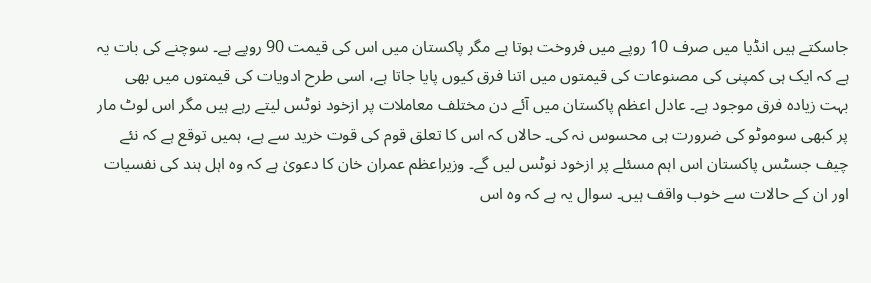جاسکتے ہیں انڈیا میں صرف 10 روپے میں فروخت ہوتا ہے مگر پاکستان میں اس کی قیمت 90 روپے ہے۔ سوچنے کی بات یہ ہے کہ ایک ہی کمپنی کی مصنوعات کی قیمتوں میں اتنا فرق کیوں پایا جاتا ہے، اسی طرح ادویات کی قیمتوں میں بھی بہت زیادہ فرق موجود ہے۔ عادل اعظم پاکستان میں آئے دن مختلف معاملات پر ازخود نوٹس لیتے رہے ہیں مگر اس لوٹ مار پر کبھی سوموٹو کی ضرورت ہی محسوس نہ کی۔ حالاں کہ اس کا تعلق قوم کی قوت خرید سے ہے، ہمیں توقع ہے کہ نئے چیف جسٹس پاکستان اس اہم مسئلے پر ازخود نوٹس لیں گے۔ وزیراعظم عمران خان کا دعویٰ ہے کہ وہ اہل ہند کی نفسیات اور ان کے حالات سے خوب واقف ہیں۔ سوال یہ ہے کہ وہ اس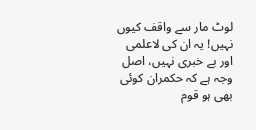لوٹ مار سے واقف کیوں نہیں! یہ ان کی لاعلمی اور بے خبری نہیں، اصل وجہ ہے کہ حکمران کوئی بھی ہو قوم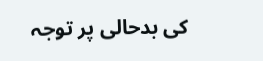کی بدحالی پر توجہ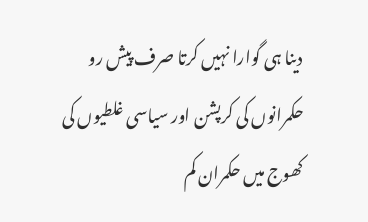دینا ہی گوارا نہیں کرتا صرف پیش رو حکمرانوں کی کرپشن اور سیاسی غلطیوں کی کھوج میں حکمران کم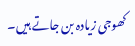کھوجی زیادہ بن جاتے ہیں۔